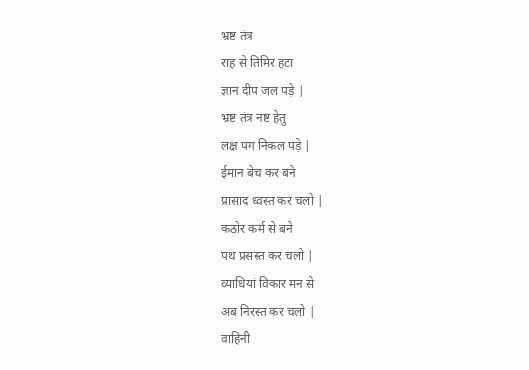भ्रष्ट तंत्र
राह से तिमिर हटा
ज्ञान दीप जल पड़े |
भ्रष्ट तंत्र नष्ट हेतु
लक्ष पग निकल पड़े |
ईमान बेच कर बने
प्रासाद ध्वस्त कर चलो |
कठोर कर्म से बने
पथ प्रसस्त कर चलो |
व्याधियां विकार मन से
अब निरस्त कर चलो |
वाहिनी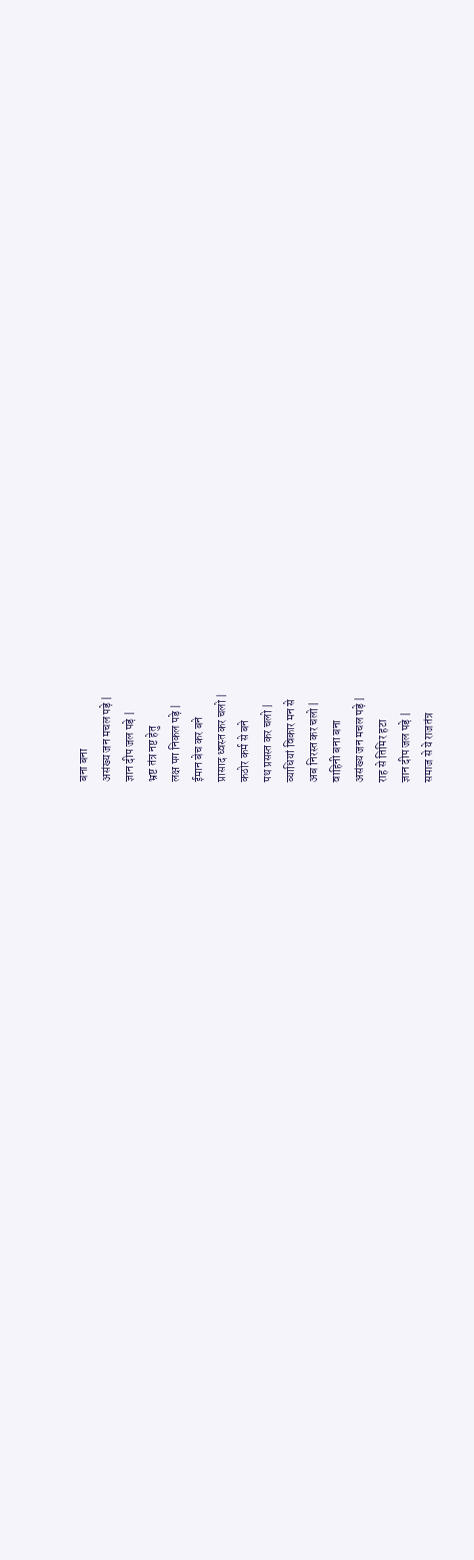बना बना
असंख्य जन मचल पड़े |
ज्ञान दीप जल पड़े |
भ्रष्ट तंत्र नष्ट हेतु
लक्ष पग निकल पड़े |
ईमान बेच कर बने
प्रासाद ध्वस्त कर चलो |
कठोर कर्म से बने
पथ प्रसस्त कर चलो |
व्याधियां विकार मन से
अब निरस्त कर चलो |
वाहिनी बना बना
असंख्य जन मचल पड़े |
राह से तिमिर हटा
ज्ञान दीप जल पड़े |
समाज से ये राजतंत्र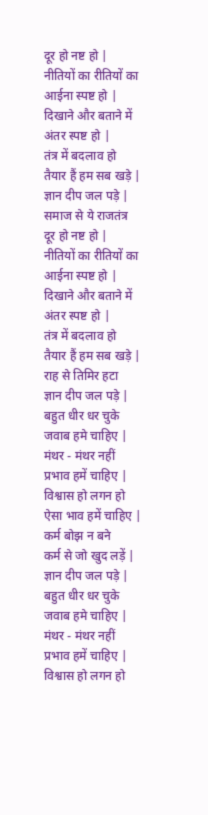दूर हो नष्ट हो |
नीतियों का रीतियों का
आईना स्पष्ट हो |
दिखाने और बताने में
अंतर स्पष्ट हो |
तंत्र में बदलाव हो
तैयार हैं हम सब खड़े |
ज्ञान दीप जल पड़े |
समाज से ये राजतंत्र
दूर हो नष्ट हो |
नीतियों का रीतियों का
आईना स्पष्ट हो |
दिखाने और बताने में
अंतर स्पष्ट हो |
तंत्र में बदलाव हो
तैयार हैं हम सब खड़े |
राह से तिमिर हटा
ज्ञान दीप जल पड़े |
बहुत धीर धर चुके
जवाब हमे चाहिए |
मंथर - मंथर नहीं
प्रभाव हमें चाहिए |
विश्वास हो लगन हो
ऐसा भाव हमें चाहिए |
कर्म बोझ न बने
कर्म से जो खुद लड़ें |
ज्ञान दीप जल पड़े |
बहुत धीर धर चुके
जवाब हमे चाहिए |
मंथर - मंथर नहीं
प्रभाव हमें चाहिए |
विश्वास हो लगन हो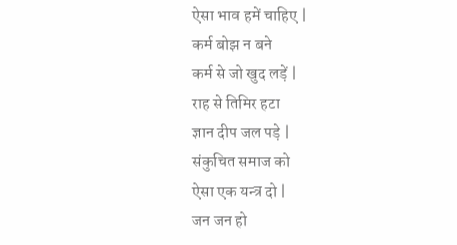ऐसा भाव हमें चाहिए |
कर्म बोझ न बने
कर्म से जो खुद लड़ें |
राह से तिमिर हटा
ज्ञान दीप जल पड़े |
संकुचित समाज को
ऐसा एक यन्त्र दो |
जन जन हो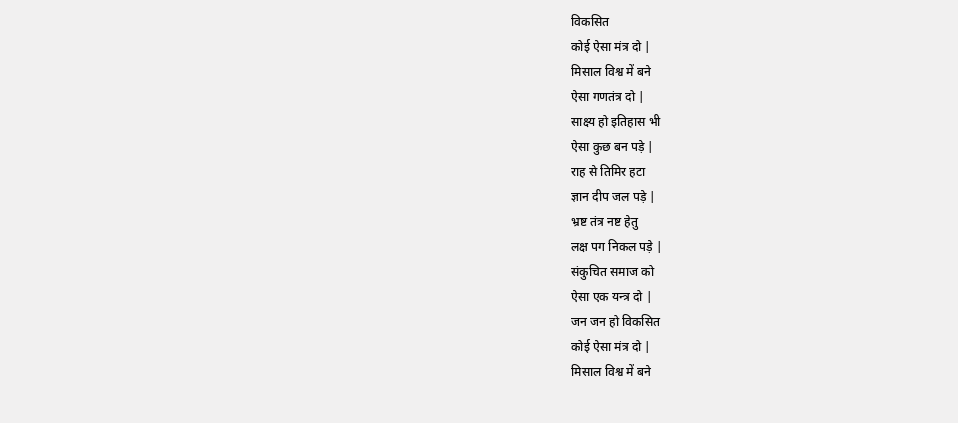विकसित
कोई ऐसा मंत्र दो |
मिसाल विश्व में बने
ऐसा गणतंत्र दो |
साक्ष्य हो इतिहास भी
ऐसा कुछ बन पड़े |
राह से तिमिर हटा
ज्ञान दीप जल पड़े |
भ्रष्ट तंत्र नष्ट हेतु
लक्ष पग निकल पड़े |
संकुचित समाज को
ऐसा एक यन्त्र दो |
जन जन हो विकसित
कोई ऐसा मंत्र दो |
मिसाल विश्व में बने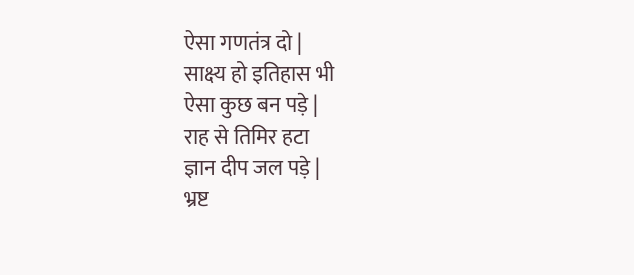ऐसा गणतंत्र दो |
साक्ष्य हो इतिहास भी
ऐसा कुछ बन पड़े |
राह से तिमिर हटा
ज्ञान दीप जल पड़े |
भ्रष्ट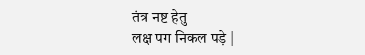तंत्र नष्ट हेतु
लक्ष पग निकल पड़े |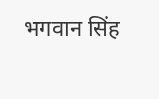भगवान सिंह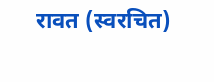रावत (स्वरचित)